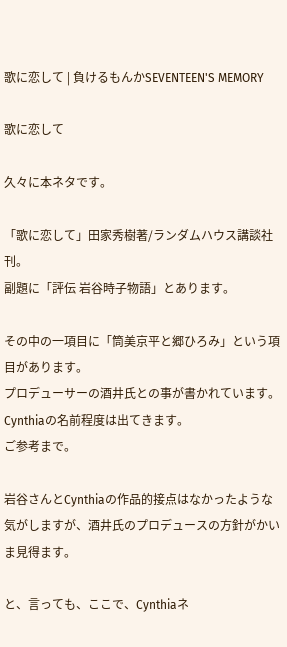歌に恋して | 負けるもんかSEVENTEEN'S MEMORY

歌に恋して

久々に本ネタです。

「歌に恋して」田家秀樹著/ランダムハウス講談社刊。
副題に「評伝 岩谷時子物語」とあります。

その中の一項目に「筒美京平と郷ひろみ」という項目があります。
プロデューサーの酒井氏との事が書かれています。Cynthiaの名前程度は出てきます。
ご参考まで。

岩谷さんとCynthiaの作品的接点はなかったような気がしますが、酒井氏のプロデュースの方針がかいま見得ます。

と、言っても、ここで、Cynthiaネ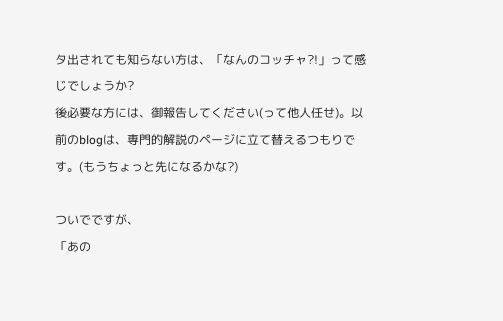タ出されても知らない方は、「なんのコッチャ?!」って感じでしょうか?
後必要な方には、御報告してください(って他人任せ)。以前のblogは、専門的解説のページに立て替えるつもりです。(もうちょっと先になるかな?)

ついでですが、
「あの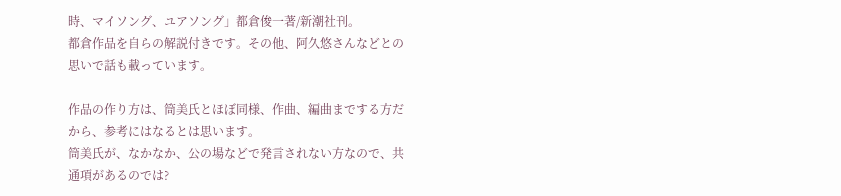時、マイソング、ユアソング」都倉俊一著/新潮社刊。
都倉作品を自らの解説付きです。その他、阿久悠さんなどとの思いで話も載っています。

作品の作り方は、筒美氏とほぼ同様、作曲、編曲までする方だから、参考にはなるとは思います。
筒美氏が、なかなか、公の場などで発言されない方なので、共通項があるのでは?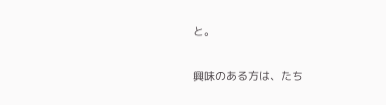と。

興味のある方は、たち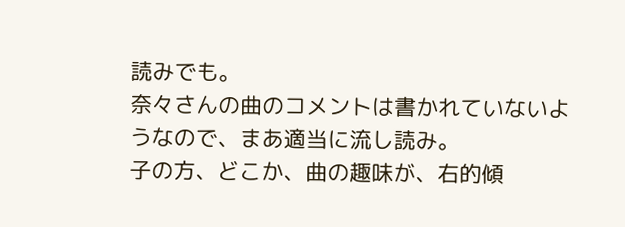読みでも。
奈々さんの曲のコメントは書かれていないようなので、まあ適当に流し読み。
子の方、どこか、曲の趣味が、右的傾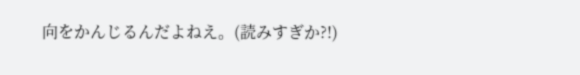向をかんじるんだよねえ。(読みすぎか?!)